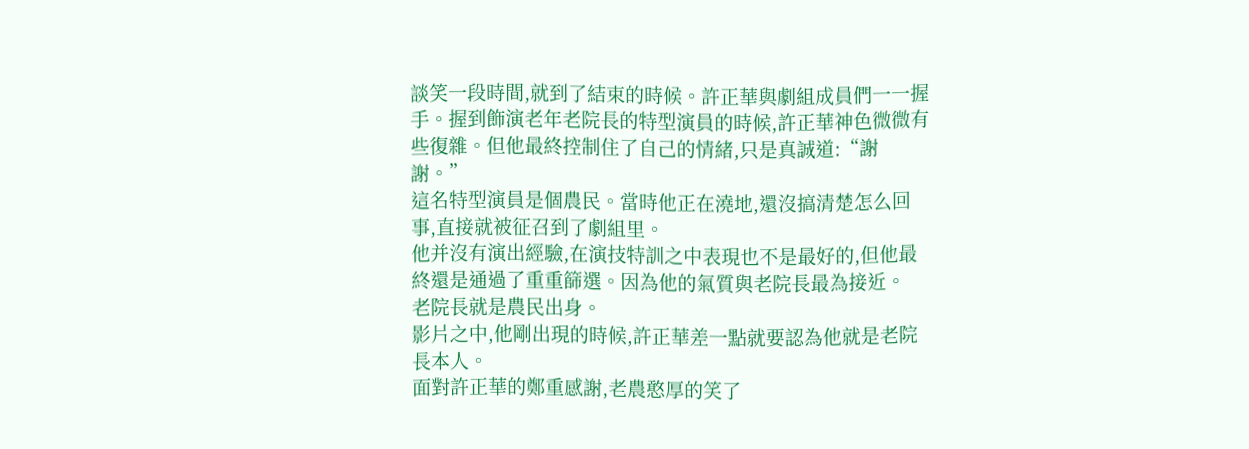談笑一段時間,就到了結束的時候。許正華與劇組成員們一一握手。握到飾演老年老院長的特型演員的時候,許正華神色微微有些復雜。但他最終控制住了自己的情緒,只是真誠道:“謝謝。”
這名特型演員是個農民。當時他正在澆地,還沒搞清楚怎么回事,直接就被征召到了劇組里。
他并沒有演出經驗,在演技特訓之中表現也不是最好的,但他最終還是通過了重重篩選。因為他的氣質與老院長最為接近。
老院長就是農民出身。
影片之中,他剛出現的時候,許正華差一點就要認為他就是老院長本人。
面對許正華的鄭重感謝,老農憨厚的笑了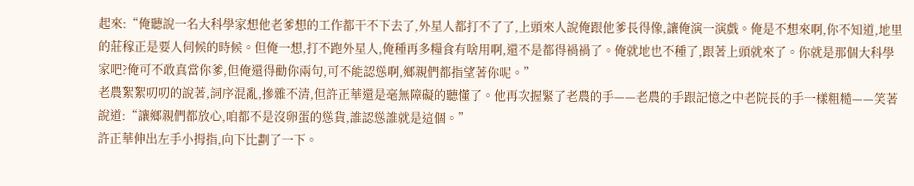起來:“俺聽說一名大科學家想他老爹想的工作都干不下去了,外星人都打不了了,上頭來人說俺跟他爹長得像,讓俺演一演戲。俺是不想來啊,你不知道,地里的莊稼正是要人伺候的時候。但俺一想,打不跑外星人,俺種再多糧食有啥用啊,還不是都得禍禍了。俺就地也不種了,跟著上頭就來了。你就是那個大科學家吧?俺可不敢真當你爹,但俺還得勸你兩句,可不能認慫啊,鄉親們都指望著你呢。”
老農絮絮叨叨的說著,詞序混亂,摻雜不清,但許正華還是毫無障礙的聽懂了。他再次握緊了老農的手——老農的手跟記憶之中老院長的手一樣粗糙——笑著說道:“讓鄉親們都放心,咱都不是沒卵蛋的慫貨,誰認慫誰就是這個。”
許正華伸出左手小拇指,向下比劃了一下。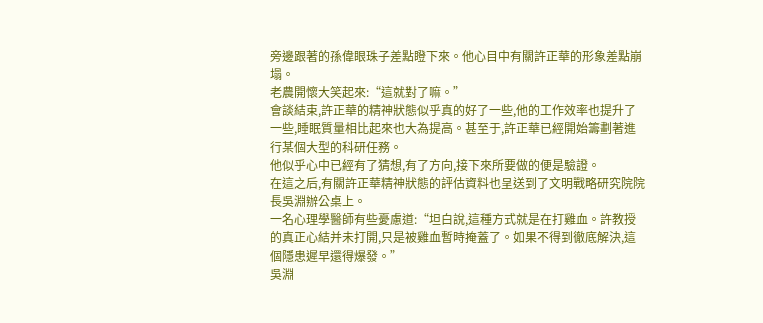旁邊跟著的孫偉眼珠子差點瞪下來。他心目中有關許正華的形象差點崩塌。
老農開懷大笑起來:“這就對了嘛。”
會談結束,許正華的精神狀態似乎真的好了一些,他的工作效率也提升了一些,睡眠質量相比起來也大為提高。甚至于,許正華已經開始籌劃著進行某個大型的科研任務。
他似乎心中已經有了猜想,有了方向,接下來所要做的便是驗證。
在這之后,有關許正華精神狀態的評估資料也呈送到了文明戰略研究院院長吳淵辦公桌上。
一名心理學醫師有些憂慮道:“坦白說,這種方式就是在打雞血。許教授的真正心結并未打開,只是被雞血暫時掩蓋了。如果不得到徹底解決,這個隱患遲早還得爆發。”
吳淵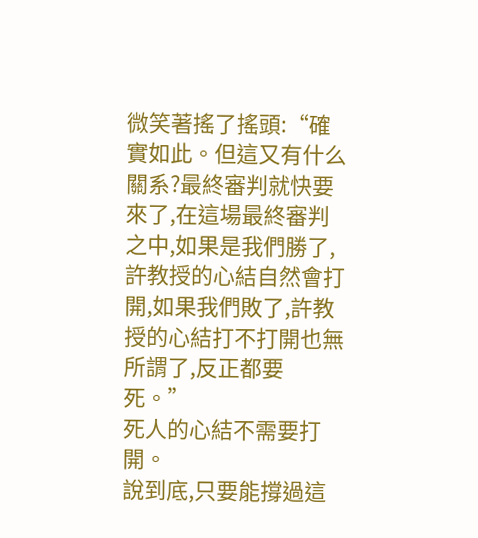微笑著搖了搖頭:“確實如此。但這又有什么關系?最終審判就快要來了,在這場最終審判之中,如果是我們勝了,許教授的心結自然會打開,如果我們敗了,許教授的心結打不打開也無所謂了,反正都要死。”
死人的心結不需要打開。
說到底,只要能撐過這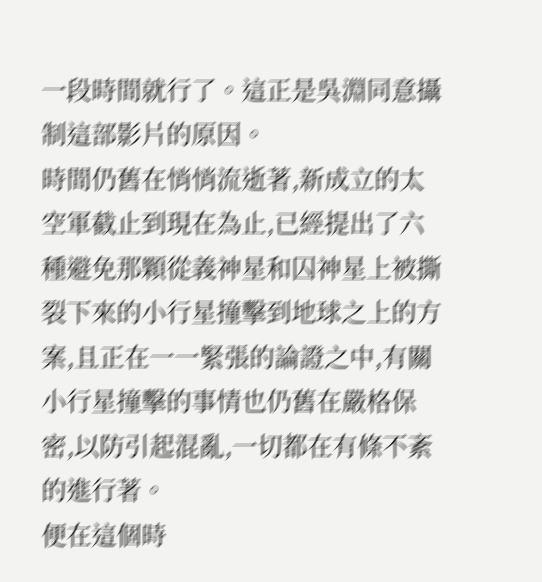一段時間就行了。這正是吳淵同意攝制這部影片的原因。
時間仍舊在悄悄流逝著,新成立的太空軍截止到現在為止,已經提出了六種避免那顆從義神星和囚神星上被撕裂下來的小行星撞擊到地球之上的方案,且正在一一緊張的論證之中,有關小行星撞擊的事情也仍舊在嚴格保密,以防引起混亂,一切都在有條不紊的進行著。
便在這個時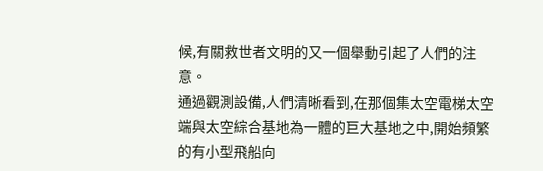候,有關救世者文明的又一個舉動引起了人們的注意。
通過觀測設備,人們清晰看到,在那個集太空電梯太空端與太空綜合基地為一體的巨大基地之中,開始頻繁的有小型飛船向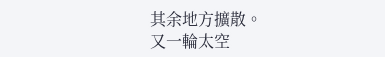其余地方擴散。
又一輪太空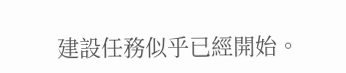建設任務似乎已經開始。